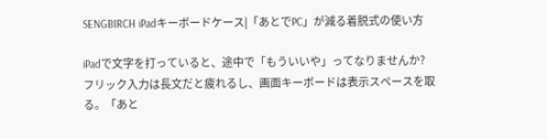SENGBIRCH iPadキーボードケース|「あとでPC」が減る着脱式の使い方

iPadで文字を打っていると、途中で「もういいや」ってなりませんか? フリック入力は長文だと疲れるし、画面キーボードは表示スペースを取る。「あと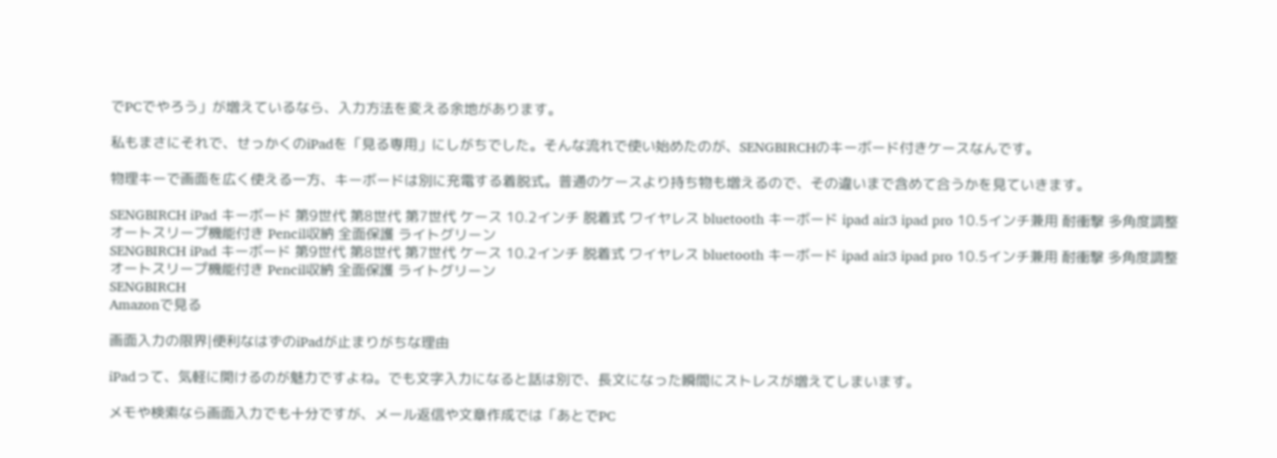でPCでやろう」が増えているなら、入力方法を変える余地があります。

私もまさにそれで、せっかくのiPadを「見る専用」にしがちでした。そんな流れで使い始めたのが、SENGBIRCHのキーボード付きケースなんです。

物理キーで画面を広く使える一方、キーボードは別に充電する着脱式。普通のケースより持ち物も増えるので、その違いまで含めて合うかを見ていきます。

SENGBIRCH iPad キーボード 第9世代 第8世代 第7世代 ケース 10.2インチ 脱着式 ワイヤレス bluetooth キーボード ipad air3 ipad pro 10.5インチ兼用 耐衝撃 多角度調整 オートスリープ機能付き Pencil収納 全面保護 ライトグリーン
SENGBIRCH iPad キーボード 第9世代 第8世代 第7世代 ケース 10.2インチ 脱着式 ワイヤレス bluetooth キーボード ipad air3 ipad pro 10.5インチ兼用 耐衝撃 多角度調整 オートスリープ機能付き Pencil収納 全面保護 ライトグリーン
SENGBIRCH
Amazonで見る

画面入力の限界|便利なはずのiPadが止まりがちな理由

iPadって、気軽に開けるのが魅力ですよね。でも文字入力になると話は別で、長文になった瞬間にストレスが増えてしまいます。

メモや検索なら画面入力でも十分ですが、メール返信や文章作成では「あとでPC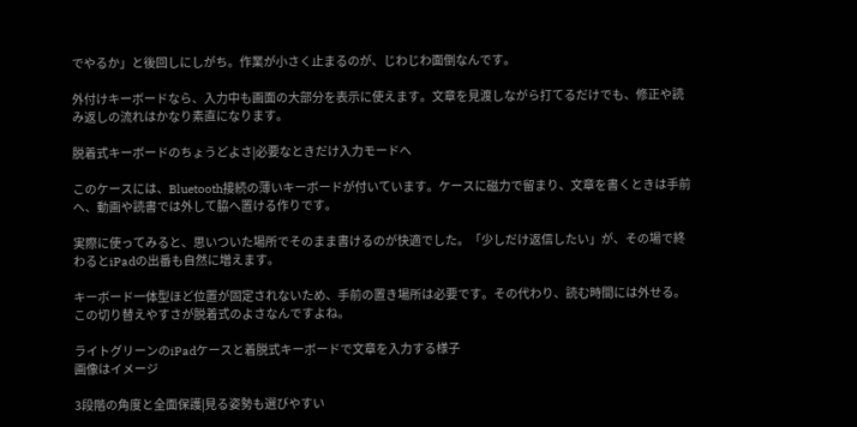でやるか」と後回しにしがち。作業が小さく止まるのが、じわじわ面倒なんです。

外付けキーボードなら、入力中も画面の大部分を表示に使えます。文章を見渡しながら打てるだけでも、修正や読み返しの流れはかなり素直になります。

脱着式キーボードのちょうどよさ|必要なときだけ入力モードへ

このケースには、Bluetooth接続の薄いキーボードが付いています。ケースに磁力で留まり、文章を書くときは手前へ、動画や読書では外して脇へ置ける作りです。

実際に使ってみると、思いついた場所でそのまま書けるのが快適でした。「少しだけ返信したい」が、その場で終わるとiPadの出番も自然に増えます。

キーボード一体型ほど位置が固定されないため、手前の置き場所は必要です。その代わり、読む時間には外せる。この切り替えやすさが脱着式のよさなんですよね。

ライトグリーンのiPadケースと着脱式キーボードで文章を入力する様子
画像はイメージ

3段階の角度と全面保護|見る姿勢も選びやすい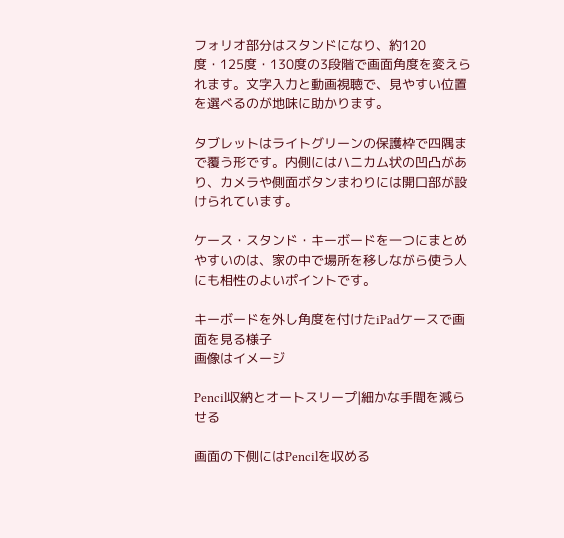フォリオ部分はスタンドになり、約120度・125度・130度の3段階で画面角度を変えられます。文字入力と動画視聴で、見やすい位置を選べるのが地味に助かります。

タブレットはライトグリーンの保護枠で四隅まで覆う形です。内側にはハニカム状の凹凸があり、カメラや側面ボタンまわりには開口部が設けられています。

ケース・スタンド・キーボードを一つにまとめやすいのは、家の中で場所を移しながら使う人にも相性のよいポイントです。

キーボードを外し角度を付けたiPadケースで画面を見る様子
画像はイメージ

Pencil収納とオートスリープ|細かな手間を減らせる

画面の下側にはPencilを収める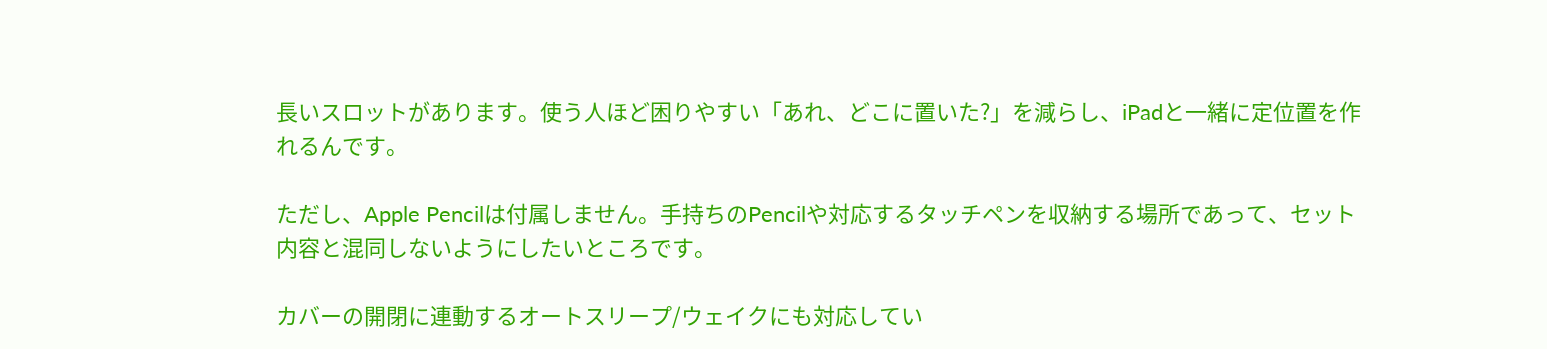長いスロットがあります。使う人ほど困りやすい「あれ、どこに置いた?」を減らし、iPadと一緒に定位置を作れるんです。

ただし、Apple Pencilは付属しません。手持ちのPencilや対応するタッチペンを収納する場所であって、セット内容と混同しないようにしたいところです。

カバーの開閉に連動するオートスリープ/ウェイクにも対応してい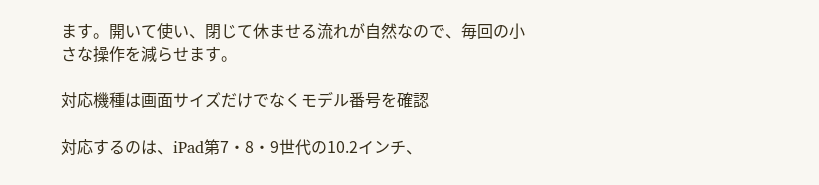ます。開いて使い、閉じて休ませる流れが自然なので、毎回の小さな操作を減らせます。

対応機種は画面サイズだけでなくモデル番号を確認

対応するのは、iPad第7・8・9世代の10.2インチ、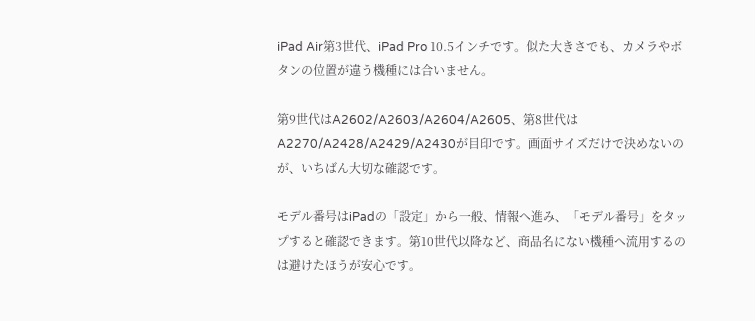iPad Air第3世代、iPad Pro 10.5インチです。似た大きさでも、カメラやボタンの位置が違う機種には合いません。

第9世代はA2602/A2603/A2604/A2605、第8世代はA2270/A2428/A2429/A2430が目印です。画面サイズだけで決めないのが、いちばん大切な確認です。

モデル番号はiPadの「設定」から一般、情報へ進み、「モデル番号」をタップすると確認できます。第10世代以降など、商品名にない機種へ流用するのは避けたほうが安心です。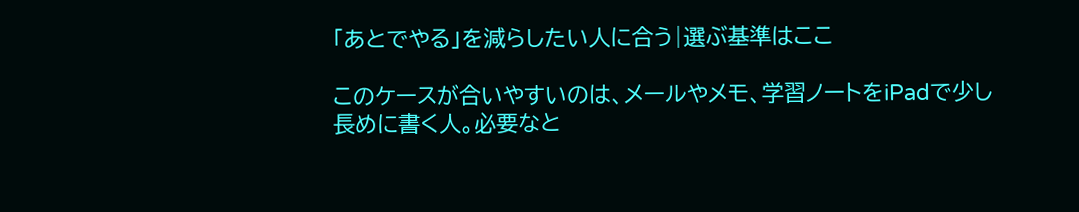「あとでやる」を減らしたい人に合う|選ぶ基準はここ

このケースが合いやすいのは、メールやメモ、学習ノートをiPadで少し長めに書く人。必要なと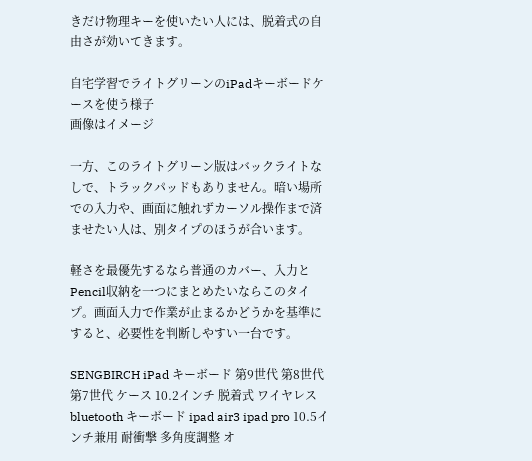きだけ物理キーを使いたい人には、脱着式の自由さが効いてきます。

自宅学習でライトグリーンのiPadキーボードケースを使う様子
画像はイメージ

一方、このライトグリーン版はバックライトなしで、トラックパッドもありません。暗い場所での入力や、画面に触れずカーソル操作まで済ませたい人は、別タイプのほうが合います。

軽さを最優先するなら普通のカバー、入力とPencil収納を一つにまとめたいならこのタイプ。画面入力で作業が止まるかどうかを基準にすると、必要性を判断しやすい一台です。

SENGBIRCH iPad キーボード 第9世代 第8世代 第7世代 ケース 10.2インチ 脱着式 ワイヤレス bluetooth キーボード ipad air3 ipad pro 10.5インチ兼用 耐衝撃 多角度調整 オ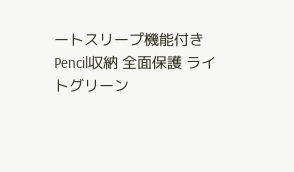ートスリープ機能付き Pencil収納 全面保護 ライトグリーン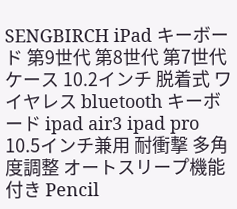SENGBIRCH iPad キーボード 第9世代 第8世代 第7世代 ケース 10.2インチ 脱着式 ワイヤレス bluetooth キーボード ipad air3 ipad pro 10.5インチ兼用 耐衝撃 多角度調整 オートスリープ機能付き Pencil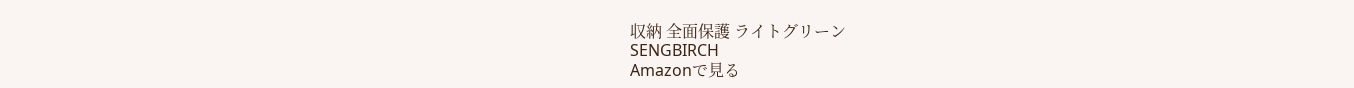収納 全面保護 ライトグリーン
SENGBIRCH
Amazonで見る